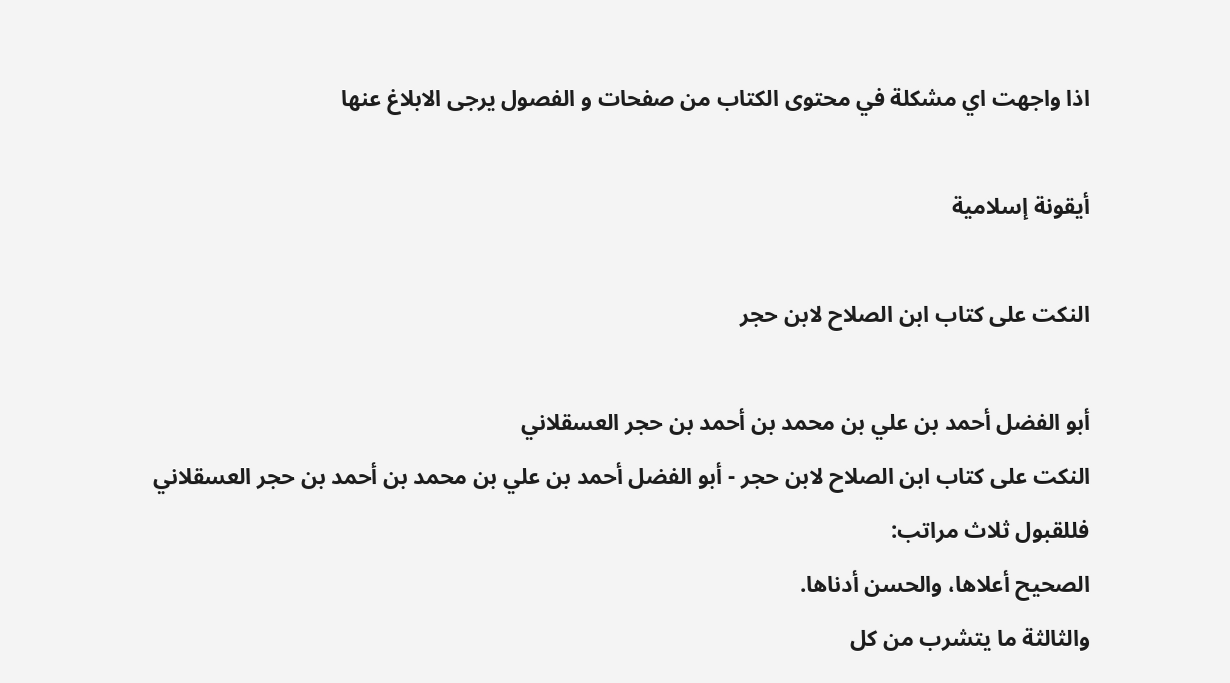اذا واجهت اي مشكلة في محتوى الكتاب من صفحات و الفصول يرجى الابلاغ عنها

أيقونة إسلامية

النكت على كتاب ابن الصلاح لابن حجر

أبو الفضل أحمد بن علي بن محمد بن أحمد بن حجر العسقلاني
النكت على كتاب ابن الصلاح لابن حجر - أبو الفضل أحمد بن علي بن محمد بن أحمد بن حجر العسقلاني
فللقبول ثلاث مراتب:
الصحيح أعلاها، والحسن أدناها.
والثالثة ما يتشرب من كل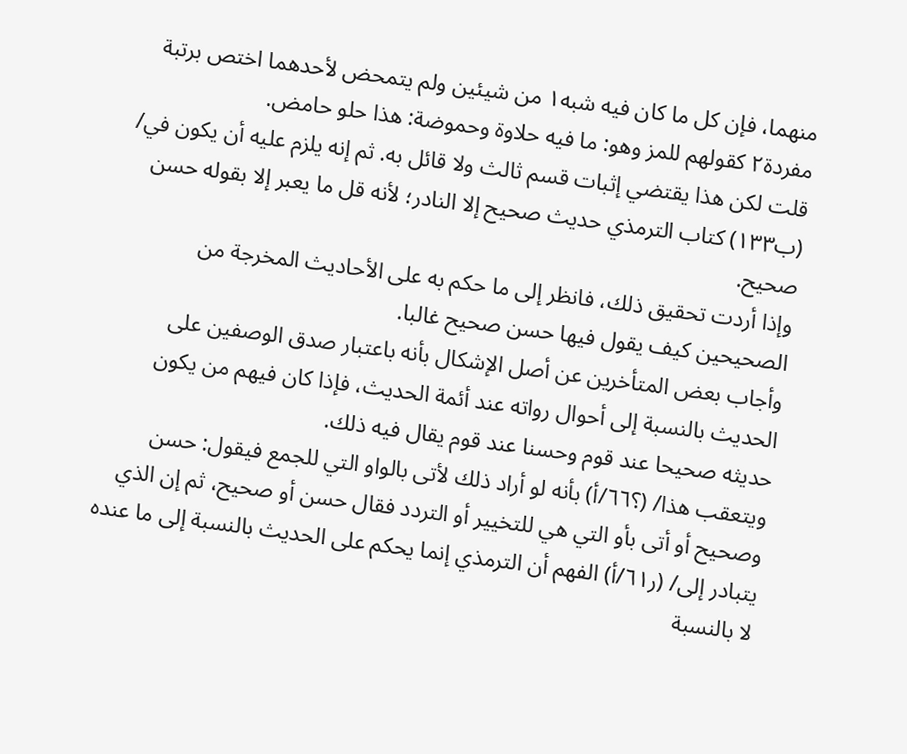منهما، فإن كل ما كان فيه شبه١ من شيئين ولم يتمحض لأحدهما اختص برتبة مفردة٢ كقولهم للمز وهو: ما فيه حلاوة وحموضة: هذا حلو حامض.
قلت لكن هذا يقتضي إثبات قسم ثالث ولا قائل به. ثم إنه يلزم عليه أن يكون في/ (ب١٣٣) كتاب الترمذي حديث صحيح إلا النادر؛ لأنه قل ما يعبر إلا بقوله حسن صحيح.
وإذا أردت تحقيق ذلك، فانظر إلى ما حكم به على الأحاديث المخرجة من الصحيحين كيف يقول فيها حسن صحيح غالبا.
وأجاب بعض المتأخرين عن أصل الإشكال بأنه باعتبار صدق الوصفين على الحديث بالنسبة إلى أحوال رواته عند أئمة الحديث، فإذا كان فيهم من يكون حديثه صحيحا عند قوم وحسنا عند قوم يقال فيه ذلك.
ويتعقب هذا/ (؟٦٦/أ) بأنه لو أراد ذلك لأتى بالواو التي للجمع فيقول: حسن وصحيح أو أتى بأو التي هي للتخيير أو التردد فقال حسن أو صحيح، ثم إن الذي يتبادر إلى/ (ر٦١/أ) الفهم أن الترمذي إنما يحكم على الحديث بالنسبة إلى ما عنده لا بالنسبة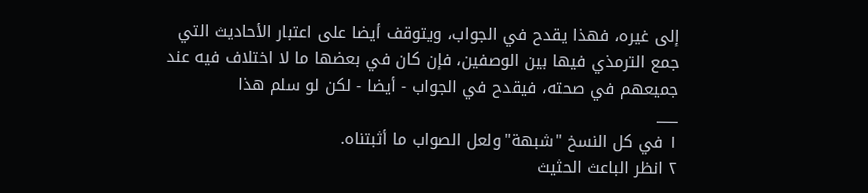إلى غيره، فهذا يقدح في الجواب، ويتوقف أيضا على اعتبار الأحاديث التي جمع الترمذي فيها بين الوصفين، فإن كان في بعضها ما لا اختلاف فيه عند جميعهم في صحته، فيقدح في الجواب - أيضا - لكن لو سلم هذا
___
١ في كل النسخ "شبهة"ولعل الصواب ما أثبتناه.
٢ انظر الباعث الحثيث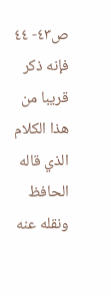ص٤٣- ٤٤ فإنه ذكر قريبا من هذا الكلام الذي قاله الحافظ ونقله عنه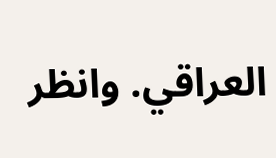العراقي. وانظر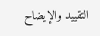التقييد والإيضاح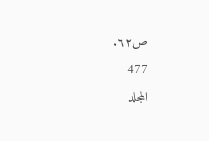ص٦٢.
477
المجلد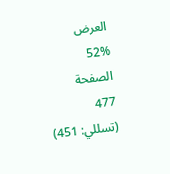العرض
52%
الصفحة
477
(تسللي: 451)